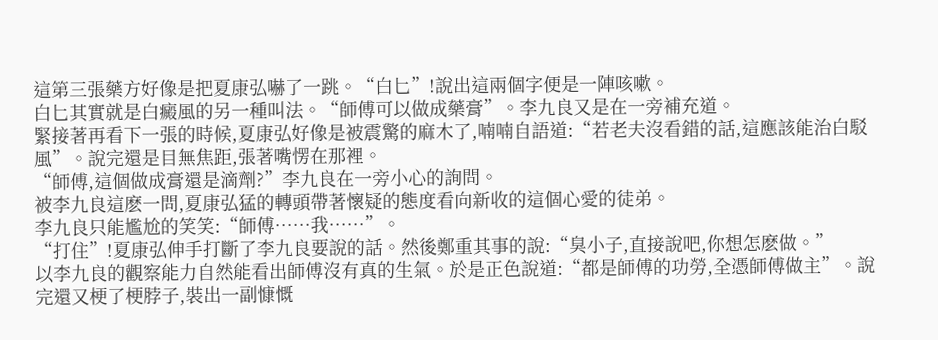這第三張藥方好像是把夏康弘嚇了一跳。“白匕”!說出這兩個字便是一陣咳嗽。
白匕其實就是白癜風的另一種叫法。“師傅可以做成藥膏”。李九良又是在一旁補充道。
緊接著再看下一張的時候,夏康弘好像是被震驚的麻木了,喃喃自語道:“若老夫沒看錯的話,這應該能治白駁風”。說完還是目無焦距,張著嘴愣在那裡。
“師傅,這個做成膏還是滴劑?”李九良在一旁小心的詢問。
被李九良這麽一問,夏康弘猛的轉頭帶著懷疑的態度看向新收的這個心愛的徒弟。
李九良只能尷尬的笑笑:“師傅……我……”。
“打住”!夏康弘伸手打斷了李九良要說的話。然後鄭重其事的說:“臭小子,直接說吧,你想怎麽做。”
以李九良的觀察能力自然能看出師傅沒有真的生氣。於是正色說道:“都是師傅的功勞,全憑師傅做主”。說完還又梗了梗脖子,裝出一副慷慨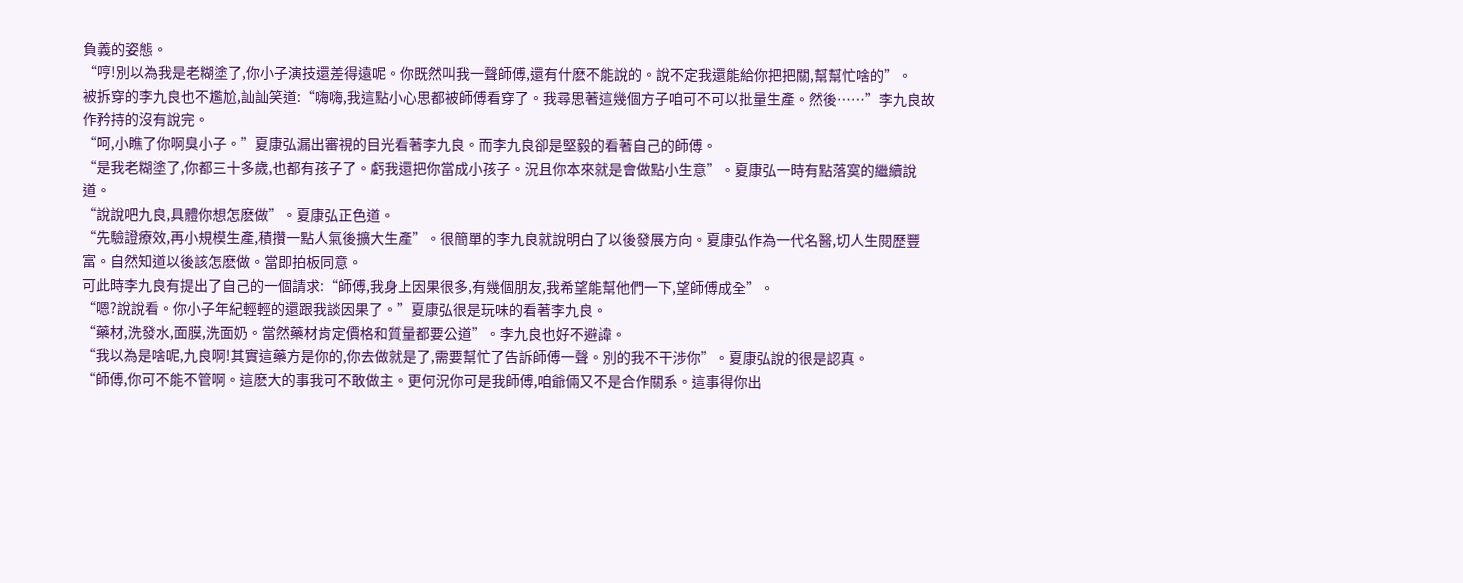負義的姿態。
“哼!別以為我是老糊塗了,你小子演技還差得遠呢。你既然叫我一聲師傅,還有什麽不能說的。說不定我還能給你把把關,幫幫忙啥的”。
被拆穿的李九良也不尷尬,訕訕笑道:“嗨嗨,我這點小心思都被師傅看穿了。我尋思著這幾個方子咱可不可以批量生產。然後……”李九良故作矜持的沒有說完。
“呵,小瞧了你啊臭小子。”夏康弘漏出審視的目光看著李九良。而李九良卻是堅毅的看著自己的師傅。
“是我老糊塗了,你都三十多歲,也都有孩子了。虧我還把你當成小孩子。況且你本來就是會做點小生意”。夏康弘一時有點落寞的繼續說道。
“說說吧九良,具體你想怎麽做”。夏康弘正色道。
“先驗證療效,再小規模生產,積攢一點人氣後擴大生產”。很簡單的李九良就說明白了以後發展方向。夏康弘作為一代名醫,切人生閱歷豐富。自然知道以後該怎麽做。當即拍板同意。
可此時李九良有提出了自己的一個請求:“師傅,我身上因果很多,有幾個朋友,我希望能幫他們一下,望師傅成全”。
“嗯?說說看。你小子年紀輕輕的還跟我談因果了。”夏康弘很是玩味的看著李九良。
“藥材,洗發水,面膜,洗面奶。當然藥材肯定價格和質量都要公道”。李九良也好不避諱。
“我以為是啥呢,九良啊!其實這藥方是你的,你去做就是了,需要幫忙了告訴師傅一聲。別的我不干涉你”。夏康弘說的很是認真。
“師傅,你可不能不管啊。這麽大的事我可不敢做主。更何況你可是我師傅,咱爺倆又不是合作關系。這事得你出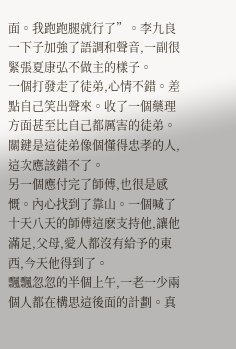面。我跑跑腿就行了”。李九良一下子加強了語調和聲音,一副很緊張夏康弘不做主的樣子。
一個打發走了徒弟,心情不錯。差點自己笑出聲來。收了一個藥理方面甚至比自己都厲害的徒弟。關鍵是這徒弟像個懂得忠孝的人,這次應該錯不了。
另一個應付完了師傅,也很是感慨。內心找到了靠山。一個喊了十天八天的師傅這麽支持他,讓他滿足,父母,愛人都沒有給予的東西,今天他得到了。
飄飄忽忽的半個上午,一老一少兩個人都在構思這後面的計劃。真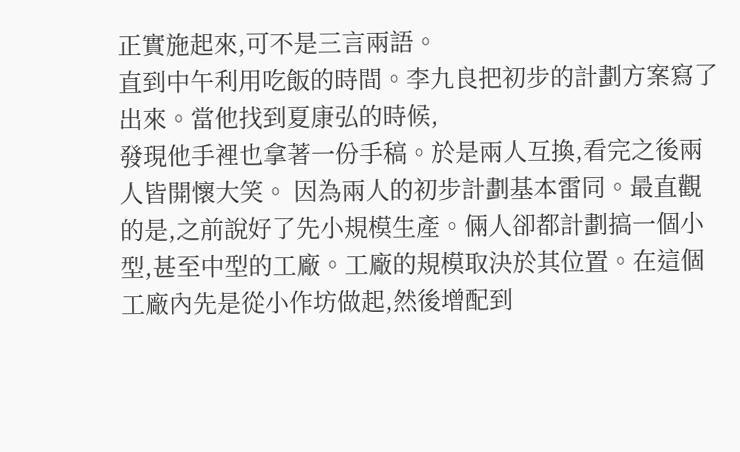正實施起來,可不是三言兩語。
直到中午利用吃飯的時間。李九良把初步的計劃方案寫了出來。當他找到夏康弘的時候,
發現他手裡也拿著一份手稿。於是兩人互換,看完之後兩人皆開懷大笑。 因為兩人的初步計劃基本雷同。最直觀的是,之前說好了先小規模生產。倆人卻都計劃搞一個小型,甚至中型的工廠。工廠的規模取決於其位置。在這個工廠內先是從小作坊做起,然後增配到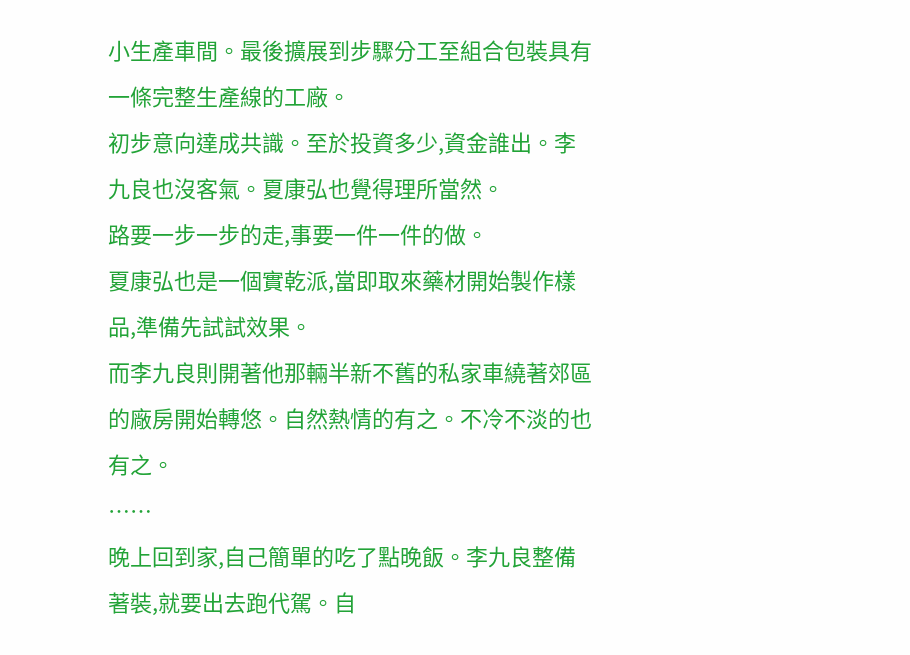小生產車間。最後擴展到步驟分工至組合包裝具有一條完整生產線的工廠。
初步意向達成共識。至於投資多少,資金誰出。李九良也沒客氣。夏康弘也覺得理所當然。
路要一步一步的走,事要一件一件的做。
夏康弘也是一個實乾派,當即取來藥材開始製作樣品,準備先試試效果。
而李九良則開著他那輛半新不舊的私家車繞著郊區的廠房開始轉悠。自然熱情的有之。不冷不淡的也有之。
……
晚上回到家,自己簡單的吃了點晚飯。李九良整備著裝,就要出去跑代駕。自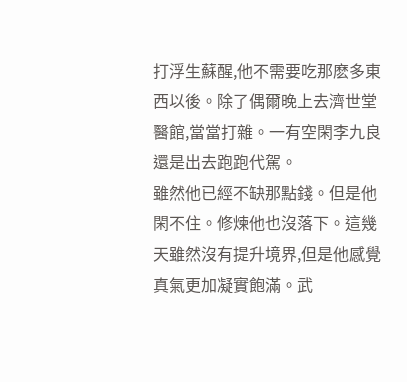打浮生蘇醒,他不需要吃那麽多東西以後。除了偶爾晚上去濟世堂醫館,當當打雜。一有空閑李九良還是出去跑跑代駕。
雖然他已經不缺那點錢。但是他閑不住。修煉他也沒落下。這幾天雖然沒有提升境界,但是他感覺真氣更加凝實飽滿。武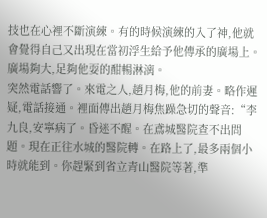技也在心裡不斷演練。有的時候演練的入了神,他就會覺得自己又出現在當初浮生給予他傳承的廣場上。廣場夠大,足夠他耍的酣暢淋漓。
突然電話響了。來電之人,趙月梅,他的前妻。略作遲疑,電話接通。裡面傳出趙月梅焦躁急切的聲音:“李九良,安寧病了。昏迷不醒。在鳶城醫院查不出問題。現在正往水城的醫院轉。在路上了,最多兩個小時就能到。你趕緊到省立青山醫院等著,準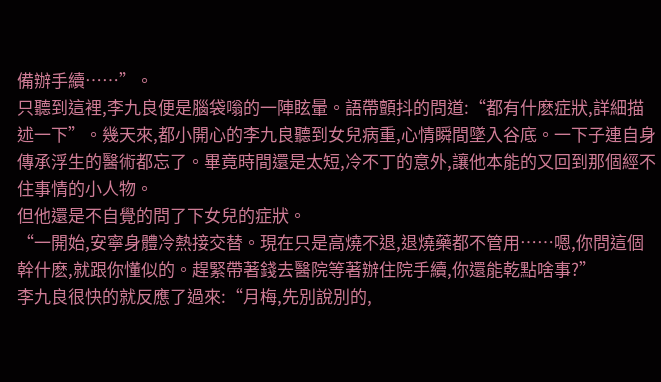備辦手續……”。
只聽到這裡,李九良便是腦袋嗡的一陣眩暈。語帶顫抖的問道:“都有什麽症狀,詳細描述一下”。幾天來,都小開心的李九良聽到女兒病重,心情瞬間墜入谷底。一下子連自身傳承浮生的醫術都忘了。畢竟時間還是太短,冷不丁的意外,讓他本能的又回到那個經不住事情的小人物。
但他還是不自覺的問了下女兒的症狀。
“一開始,安寧身體冷熱接交替。現在只是高燒不退,退燒藥都不管用……嗯,你問這個幹什麽,就跟你懂似的。趕緊帶著錢去醫院等著辦住院手續,你還能乾點啥事?”
李九良很快的就反應了過來:“月梅,先別說別的,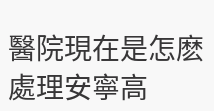醫院現在是怎麽處理安寧高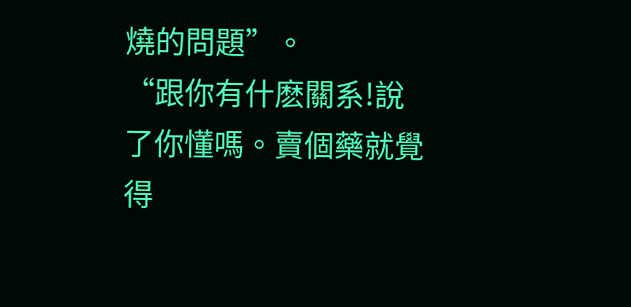燒的問題”。
“跟你有什麽關系!說了你懂嗎。賣個藥就覺得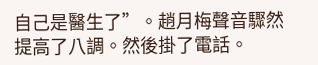自己是醫生了”。趙月梅聲音驟然提高了八調。然後掛了電話。